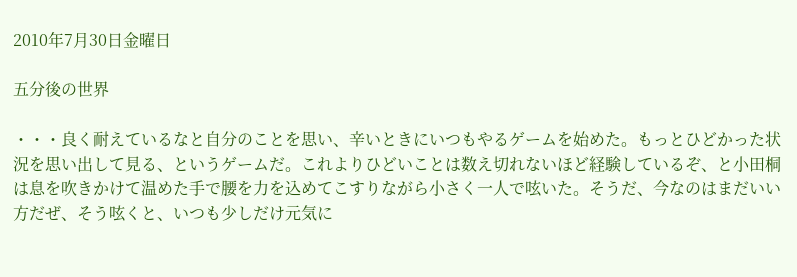2010年7月30日金曜日

五分後の世界

・・・良く耐えているなと自分のことを思い、辛いときにいつもやるゲームを始めた。もっとひどかった状況を思い出して見る、というゲームだ。これよりひどいことは数え切れないほど経験しているぞ、と小田桐は息を吹きかけて温めた手で腰を力を込めてこすりながら小さく一人で呟いた。そうだ、今なのはまだいい方だぜ、そう呟くと、いつも少しだけ元気に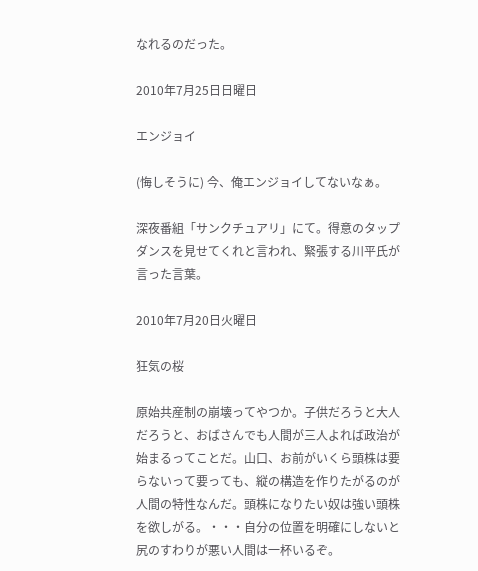なれるのだった。

2010年7月25日日曜日

エンジョイ

(悔しそうに) 今、俺エンジョイしてないなぁ。

深夜番組「サンクチュアリ」にて。得意のタップダンスを見せてくれと言われ、緊張する川平氏が言った言葉。

2010年7月20日火曜日

狂気の桜

原始共産制の崩壊ってやつか。子供だろうと大人だろうと、おばさんでも人間が三人よれば政治が始まるってことだ。山口、お前がいくら頭株は要らないって要っても、縦の構造を作りたがるのが人間の特性なんだ。頭株になりたい奴は強い頭株を欲しがる。・・・自分の位置を明確にしないと尻のすわりが悪い人間は一杯いるぞ。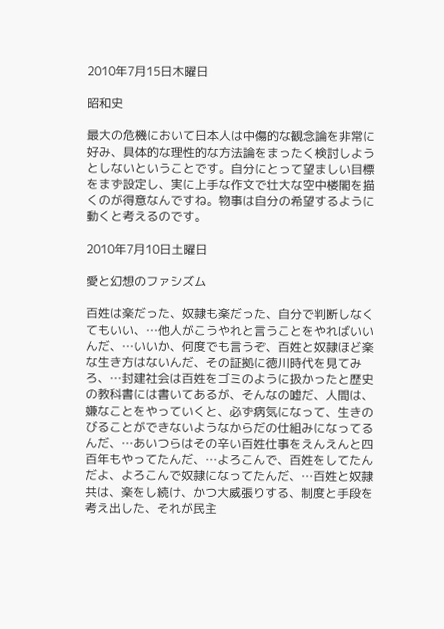2010年7月15日木曜日

昭和史

最大の危機において日本人は中傷的な観念論を非常に好み、具体的な理性的な方法論をまったく検討しようとしないということです。自分にとって望ましい目標をまず設定し、実に上手な作文で壮大な空中楼閣を描くのが得意なんですね。物事は自分の希望するように動くと考えるのです。

2010年7月10日土曜日

愛と幻想のファシズム

百姓は楽だった、奴隷も楽だった、自分で判断しなくてもいい、…他人がこうやれと言うことをやればいいんだ、…いいか、何度でも言うぞ、百姓と奴隷ほど楽な生き方はないんだ、その証拠に徳川時代を見てみろ、…封建社会は百姓をゴミのように扱かったと歴史の教科書には書いてあるが、そんなの嘘だ、人間は、嫌なことをやっていくと、必ず病気になって、生きのびることができないようなからだの仕組みになってるんだ、…あいつらはその辛い百姓仕事をえんえんと四百年もやってたんだ、…よろこんで、百姓をしてたんだよ、よろこんで奴隷になってたんだ、…百姓と奴隷共は、楽をし続け、かつ大威張りする、制度と手段を考え出した、それが民主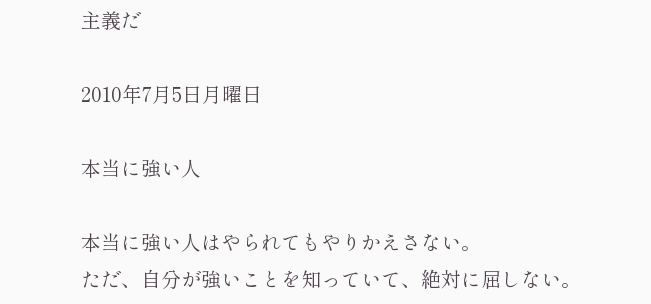主義だ

2010年7月5日月曜日

本当に強い人

本当に強い人はやられてもやりかえさない。
ただ、自分が強いことを知っていて、絶対に屈しない。